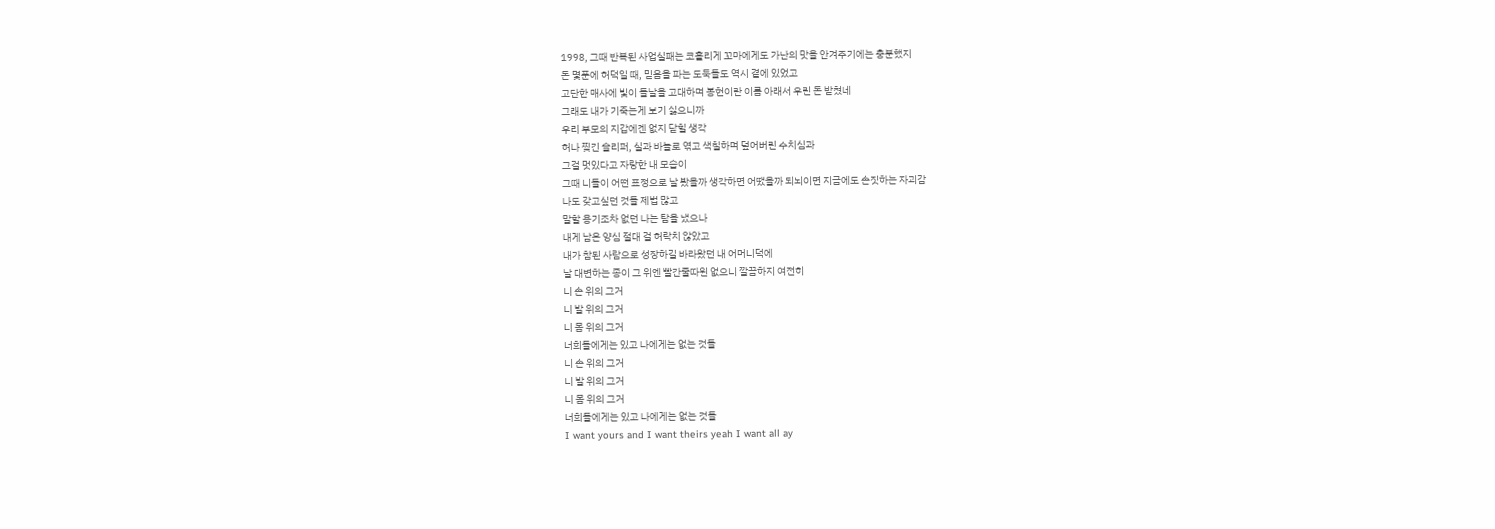1998, 그때 반복된 사업실패는 코흘리게 꼬마에게도 가난의 맛을 안겨주기에는 충분했지
돈 몇푼에 허덕일 때, 믿음을 파는 도둑들도 역시 곁에 있었고
고단한 매사에 빛이 들날을 고대하며 봉헌이란 이름 아래서 우린 돈 받쳤네
그래도 내가 기죽는게 보기 싫으니까
우리 부모의 지갑에겐 없지 닫힐 생각
허나 찢긴 슬리퍼, 실과 바늘로 엮고 색칠하며 덮어버린 수치심과
그걸 멋있다고 자랑한 내 모습이
그때 니들이 어떤 표정으로 날 봤을까 생각하면 어땠을까 되뇌이면 지금에도 손짓하는 자괴감
나도 갖고싶던 것들 제법 많고
말할 용기조차 없던 나는 탐을 냈으나
내게 남은 양심 절대 걸 허락치 않았고
내가 참된 사람으로 성장하길 바라왔던 내 어머니덕에
날 대변하는 종이 그 위엔 빨간줄따윈 없으니 깔끔하지 여전히
니 손 위의 그거
니 발 위의 그거
니 몸 위의 그거
너희들에게는 있고 나에게는 없는 것들
니 손 위의 그거
니 발 위의 그거
니 몸 위의 그거
너희들에게는 있고 나에게는 없는 것들
I want yours and I want theirs yeah I want all ay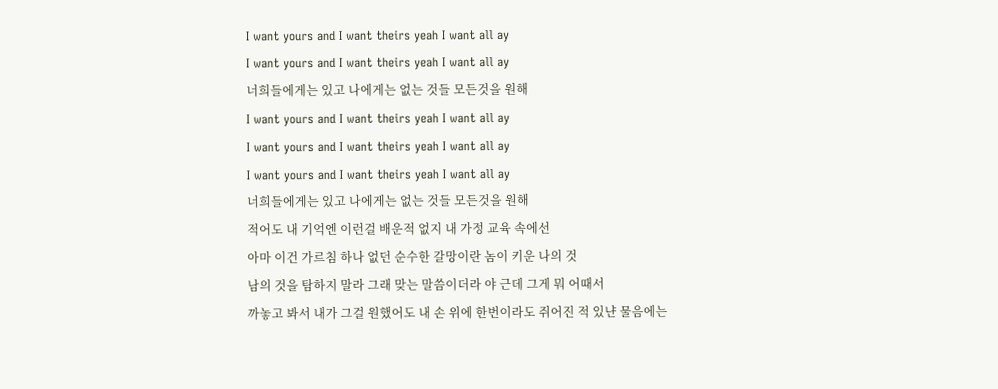I want yours and I want theirs yeah I want all ay
I want yours and I want theirs yeah I want all ay
너희들에게는 있고 나에게는 없는 것들 모든것을 원해
I want yours and I want theirs yeah I want all ay
I want yours and I want theirs yeah I want all ay
I want yours and I want theirs yeah I want all ay
너희들에게는 있고 나에게는 없는 것들 모든것을 원해
적어도 내 기억엔 이런걸 배운적 없지 내 가정 교육 속에선
아마 이건 가르침 하나 없던 순수한 갈망이란 놈이 키운 나의 것
남의 것을 탐하지 말라 그래 맞는 말씀이더라 야 근데 그게 뭐 어때서
까놓고 봐서 내가 그걸 원했어도 내 손 위에 한번이라도 쥐어진 적 있냔 물음에는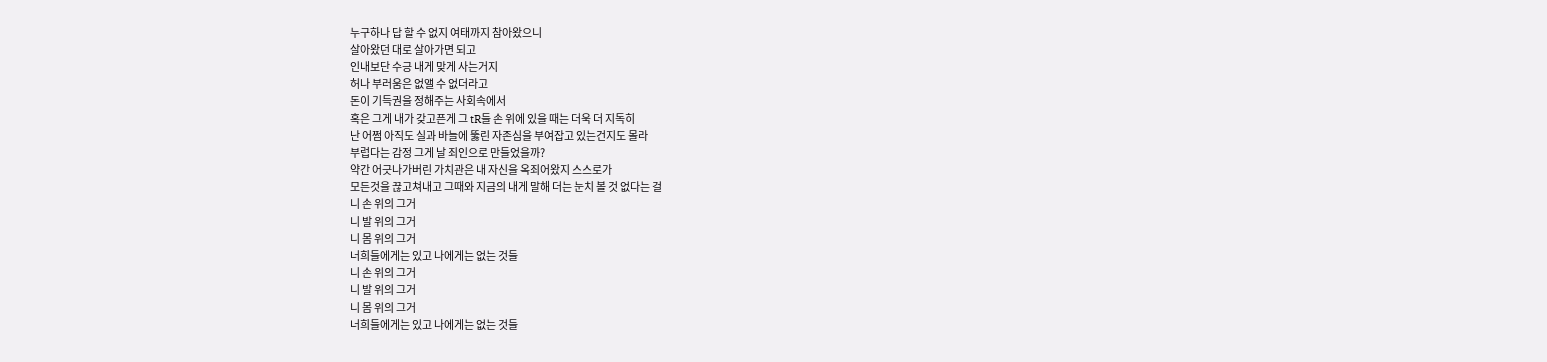누구하나 답 할 수 없지 여태까지 참아왔으니
살아왔던 대로 살아가면 되고
인내보단 수긍 내게 맞게 사는거지
허나 부러움은 없앨 수 없더라고
돈이 기득권을 정해주는 사회속에서
혹은 그게 내가 갖고픈게 그 tR들 손 위에 있을 때는 더욱 더 지독히
난 어쩜 아직도 실과 바늘에 뚫린 자존심을 부여잡고 있는건지도 몰라
부럽다는 감정 그게 날 죄인으로 만들었을까?
약간 어긋나가버린 가치관은 내 자신을 옥죄어왔지 스스로가
모든것을 끊고쳐내고 그때와 지금의 내게 말해 더는 눈치 볼 것 없다는 걸
니 손 위의 그거
니 발 위의 그거
니 몸 위의 그거
너희들에게는 있고 나에게는 없는 것들
니 손 위의 그거
니 발 위의 그거
니 몸 위의 그거
너희들에게는 있고 나에게는 없는 것들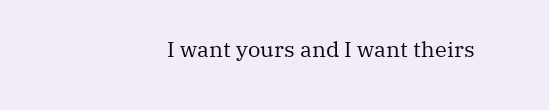I want yours and I want theirs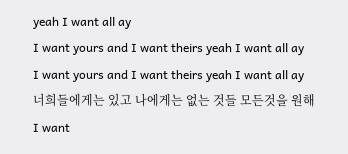yeah I want all ay
I want yours and I want theirs yeah I want all ay
I want yours and I want theirs yeah I want all ay
너희들에게는 있고 나에게는 없는 것들 모든것을 원해
I want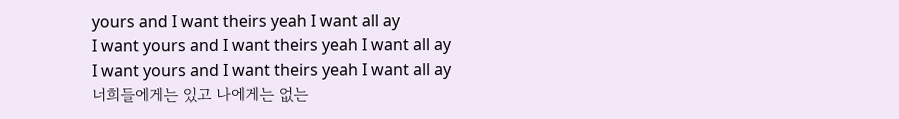yours and I want theirs yeah I want all ay
I want yours and I want theirs yeah I want all ay
I want yours and I want theirs yeah I want all ay
너희들에게는 있고 나에게는 없는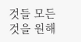것들 모든것을 원해